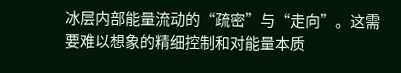冰层内部能量流动的“疏密”与“走向”。这需要难以想象的精细控制和对能量本质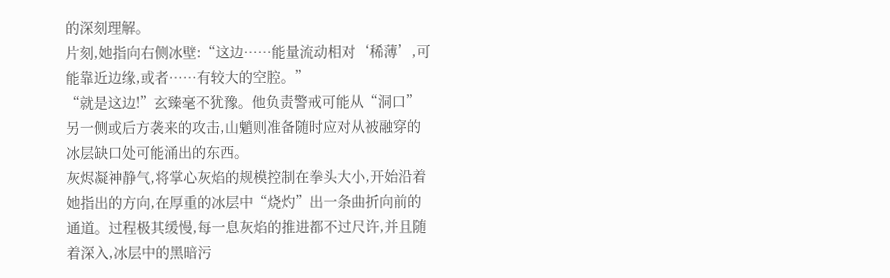的深刻理解。
片刻,她指向右侧冰壁:“这边……能量流动相对‘稀薄’,可能靠近边缘,或者……有较大的空腔。”
“就是这边!”玄臻毫不犹豫。他负责警戒可能从“洞口”另一侧或后方袭来的攻击,山魈则准备随时应对从被融穿的冰层缺口处可能涌出的东西。
灰烬凝神静气,将掌心灰焰的规模控制在拳头大小,开始沿着她指出的方向,在厚重的冰层中“烧灼”出一条曲折向前的通道。过程极其缓慢,每一息灰焰的推进都不过尺许,并且随着深入,冰层中的黑暗污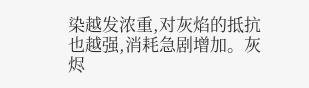染越发浓重,对灰焰的抵抗也越强,消耗急剧增加。灰烬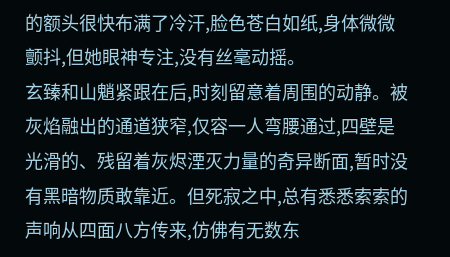的额头很快布满了冷汗,脸色苍白如纸,身体微微颤抖,但她眼神专注,没有丝毫动摇。
玄臻和山魈紧跟在后,时刻留意着周围的动静。被灰焰融出的通道狭窄,仅容一人弯腰通过,四壁是光滑的、残留着灰烬湮灭力量的奇异断面,暂时没有黑暗物质敢靠近。但死寂之中,总有悉悉索索的声响从四面八方传来,仿佛有无数东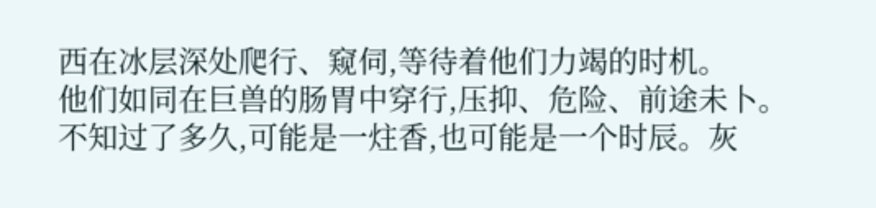西在冰层深处爬行、窥伺,等待着他们力竭的时机。
他们如同在巨兽的肠胃中穿行,压抑、危险、前途未卜。
不知过了多久,可能是一炷香,也可能是一个时辰。灰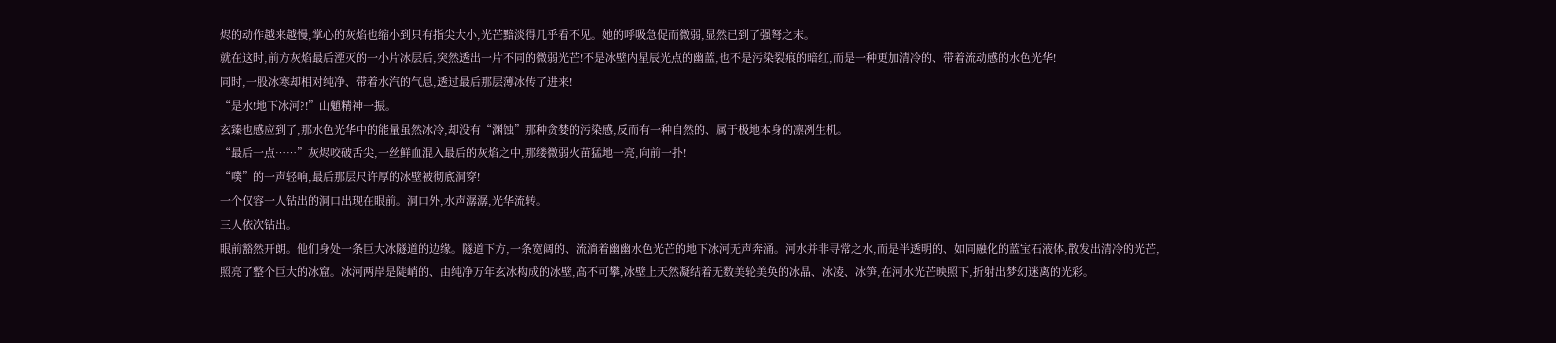烬的动作越来越慢,掌心的灰焰也缩小到只有指尖大小,光芒黯淡得几乎看不见。她的呼吸急促而微弱,显然已到了强弩之末。
就在这时,前方灰焰最后湮灭的一小片冰层后,突然透出一片不同的微弱光芒!不是冰壁内星辰光点的幽蓝,也不是污染裂痕的暗红,而是一种更加清冷的、带着流动感的水色光华!
同时,一股冰寒却相对纯净、带着水汽的气息,透过最后那层薄冰传了进来!
“是水!地下冰河?!”山魈精神一振。
玄臻也感应到了,那水色光华中的能量虽然冰冷,却没有“渊蚀”那种贪婪的污染感,反而有一种自然的、属于极地本身的凛冽生机。
“最后一点……”灰烬咬破舌尖,一丝鲜血混入最后的灰焰之中,那缕微弱火苗猛地一亮,向前一扑!
“噗”的一声轻响,最后那层尺许厚的冰壁被彻底洞穿!
一个仅容一人钻出的洞口出现在眼前。洞口外,水声潺潺,光华流转。
三人依次钻出。
眼前豁然开朗。他们身处一条巨大冰隧道的边缘。隧道下方,一条宽阔的、流淌着幽幽水色光芒的地下冰河无声奔涌。河水并非寻常之水,而是半透明的、如同融化的蓝宝石液体,散发出清冷的光芒,照亮了整个巨大的冰窟。冰河两岸是陡峭的、由纯净万年玄冰构成的冰壁,高不可攀,冰壁上天然凝结着无数美轮美奂的冰晶、冰凌、冰笋,在河水光芒映照下,折射出梦幻迷离的光彩。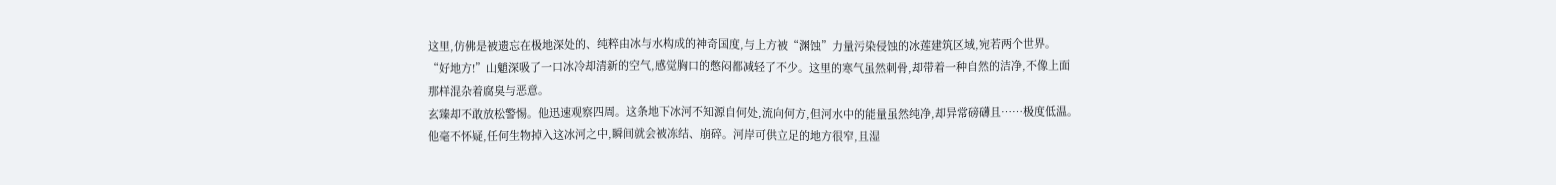这里,仿佛是被遗忘在极地深处的、纯粹由冰与水构成的神奇国度,与上方被“渊蚀”力量污染侵蚀的冰莲建筑区域,宛若两个世界。
“好地方!”山魈深吸了一口冰冷却清新的空气,感觉胸口的憋闷都减轻了不少。这里的寒气虽然刺骨,却带着一种自然的洁净,不像上面那样混杂着腐臭与恶意。
玄臻却不敢放松警惕。他迅速观察四周。这条地下冰河不知源自何处,流向何方,但河水中的能量虽然纯净,却异常磅礴且……极度低温。他毫不怀疑,任何生物掉入这冰河之中,瞬间就会被冻结、崩碎。河岸可供立足的地方很窄,且湿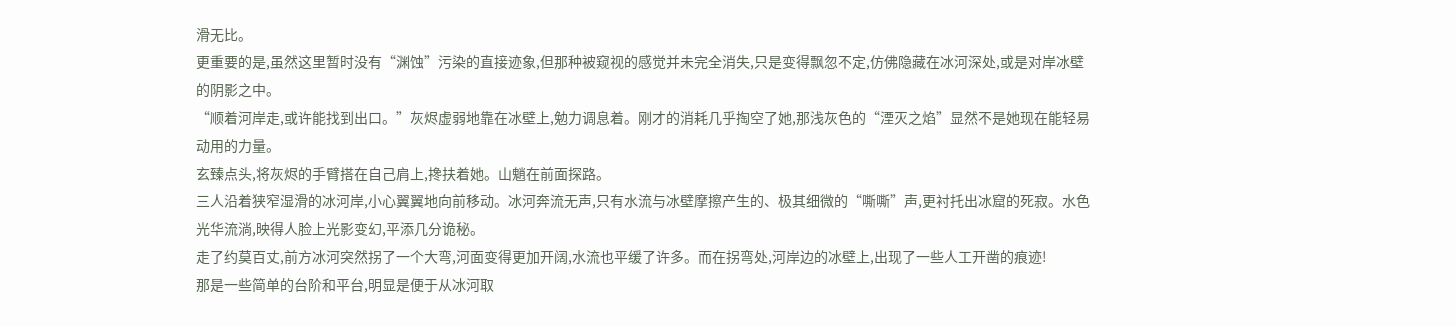滑无比。
更重要的是,虽然这里暂时没有“渊蚀”污染的直接迹象,但那种被窥视的感觉并未完全消失,只是变得飘忽不定,仿佛隐藏在冰河深处,或是对岸冰壁的阴影之中。
“顺着河岸走,或许能找到出口。”灰烬虚弱地靠在冰壁上,勉力调息着。刚才的消耗几乎掏空了她,那浅灰色的“湮灭之焰”显然不是她现在能轻易动用的力量。
玄臻点头,将灰烬的手臂搭在自己肩上,搀扶着她。山魈在前面探路。
三人沿着狭窄湿滑的冰河岸,小心翼翼地向前移动。冰河奔流无声,只有水流与冰壁摩擦产生的、极其细微的“嘶嘶”声,更衬托出冰窟的死寂。水色光华流淌,映得人脸上光影变幻,平添几分诡秘。
走了约莫百丈,前方冰河突然拐了一个大弯,河面变得更加开阔,水流也平缓了许多。而在拐弯处,河岸边的冰壁上,出现了一些人工开凿的痕迹!
那是一些简单的台阶和平台,明显是便于从冰河取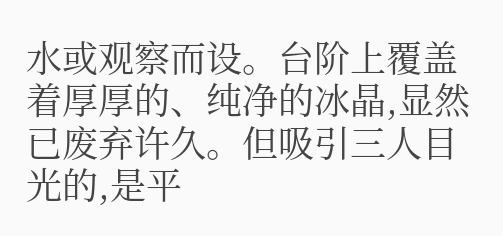水或观察而设。台阶上覆盖着厚厚的、纯净的冰晶,显然已废弃许久。但吸引三人目光的,是平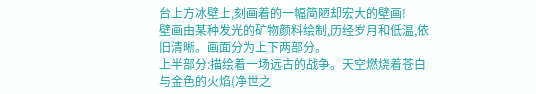台上方冰壁上,刻画着的一幅简陋却宏大的壁画!
壁画由某种发光的矿物颜料绘制,历经岁月和低温,依旧清晰。画面分为上下两部分。
上半部分:描绘着一场远古的战争。天空燃烧着苍白与金色的火焰(净世之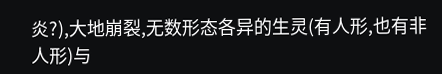炎?),大地崩裂,无数形态各异的生灵(有人形,也有非人形)与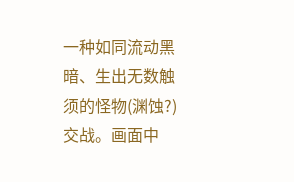一种如同流动黑暗、生出无数触须的怪物(渊蚀?)交战。画面中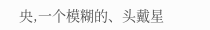央,一个模糊的、头戴星